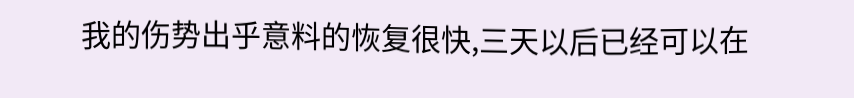我的伤势出乎意料的恢复很快,三天以后已经可以在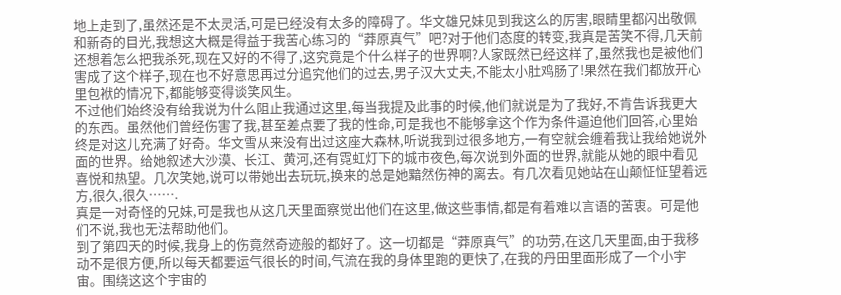地上走到了,虽然还是不太灵活,可是已经没有太多的障碍了。华文雄兄妹见到我这么的厉害,眼睛里都闪出敬佩和新奇的目光,我想这大概是得益于我苦心练习的“莽原真气”吧?对于他们态度的转变,我真是苦笑不得,几天前还想着怎么把我杀死,现在又好的不得了,这究竟是个什么样子的世界啊?人家既然已经这样了,虽然我也是被他们害成了这个样子,现在也不好意思再过分追究他们的过去,男子汉大丈夫,不能太小肚鸡肠了!果然在我们都放开心里包袱的情况下,都能够变得谈笑风生。
不过他们始终没有给我说为什么阻止我通过这里,每当我提及此事的时候,他们就说是为了我好,不肯告诉我更大的东西。虽然他们曾经伤害了我,甚至差点要了我的性命,可是我也不能够拿这个作为条件逼迫他们回答,心里始终是对这儿充满了好奇。华文雪从来没有出过这座大森林,听说我到过很多地方,一有空就会缠着我让我给她说外面的世界。给她叙述大沙漠、长江、黄河,还有霓虹灯下的城市夜色,每次说到外面的世界,就能从她的眼中看见喜悦和热望。几次笑她,说可以带她出去玩玩,换来的总是她黯然伤神的离去。有几次看见她站在山颠怔怔望着远方,很久,很久…….
真是一对奇怪的兄妹,可是我也从这几天里面察觉出他们在这里,做这些事情,都是有着难以言语的苦衷。可是他们不说,我也无法帮助他们。
到了第四天的时候,我身上的伤竟然奇迹般的都好了。这一切都是“莽原真气”的功劳,在这几天里面,由于我移动不是很方便,所以每天都要运气很长的时间,气流在我的身体里跑的更快了,在我的丹田里面形成了一个小宇宙。围绕这这个宇宙的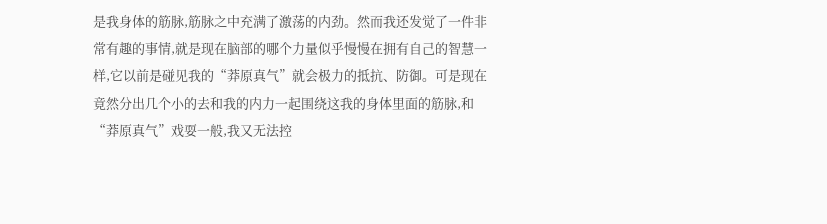是我身体的筋脉,筋脉之中充满了激荡的内劲。然而我还发觉了一件非常有趣的事情,就是现在脑部的哪个力量似乎慢慢在拥有自己的智慧一样,它以前是碰见我的“莽原真气”就会极力的抵抗、防御。可是现在竟然分出几个小的去和我的内力一起围绕这我的身体里面的筋脉,和“莽原真气”戏耍一般,我又无法控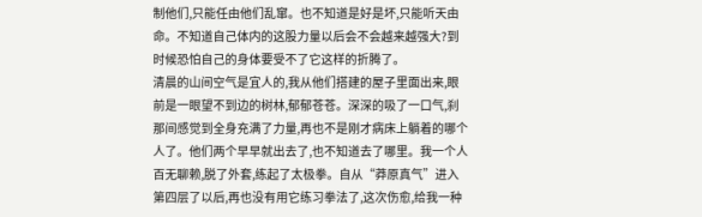制他们,只能任由他们乱窜。也不知道是好是坏,只能听天由命。不知道自己体内的这股力量以后会不会越来越强大?到时候恐怕自己的身体要受不了它这样的折腾了。
清晨的山间空气是宜人的,我从他们搭建的屋子里面出来,眼前是一眼望不到边的树林,郁郁苍苍。深深的吸了一口气,刹那间感觉到全身充满了力量,再也不是刚才病床上躺着的哪个人了。他们两个早早就出去了,也不知道去了哪里。我一个人百无聊赖,脱了外套,练起了太极拳。自从“莽原真气”进入第四层了以后,再也没有用它练习拳法了,这次伤愈,给我一种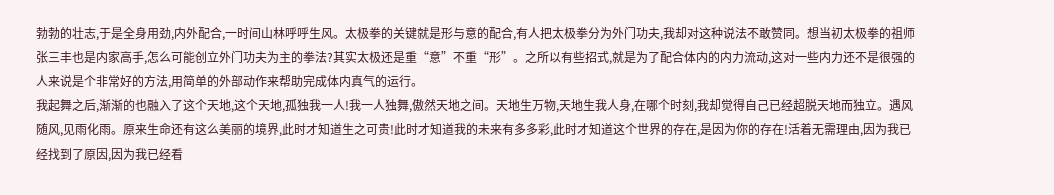勃勃的壮志,于是全身用劲,内外配合,一时间山林呼呼生风。太极拳的关键就是形与意的配合,有人把太极拳分为外门功夫,我却对这种说法不敢赞同。想当初太极拳的祖师张三丰也是内家高手,怎么可能创立外门功夫为主的拳法?其实太极还是重“意”不重“形”。之所以有些招式,就是为了配合体内的内力流动,这对一些内力还不是很强的人来说是个非常好的方法,用简单的外部动作来帮助完成体内真气的运行。
我起舞之后,渐渐的也融入了这个天地,这个天地,孤独我一人!我一人独舞,傲然天地之间。天地生万物,天地生我人身,在哪个时刻,我却觉得自己已经超脱天地而独立。遇风随风,见雨化雨。原来生命还有这么美丽的境界,此时才知道生之可贵!此时才知道我的未来有多多彩,此时才知道这个世界的存在,是因为你的存在!活着无需理由,因为我已经找到了原因,因为我已经看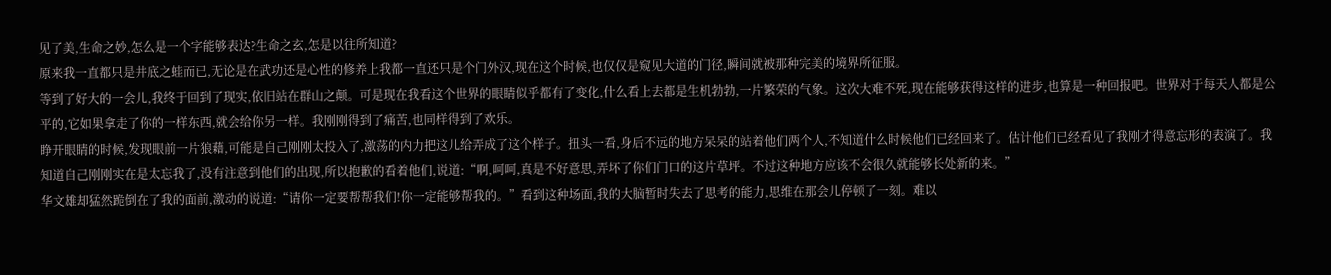见了美,生命之妙,怎么是一个字能够表达?生命之玄,怎是以往所知道?
原来我一直都只是井底之蛙而已,无论是在武功还是心性的修养上我都一直还只是个门外汉,现在这个时候,也仅仅是窥见大道的门径,瞬间就被那种完美的境界所征服。
等到了好大的一会儿,我终于回到了现实,依旧站在群山之颠。可是现在我看这个世界的眼睛似乎都有了变化,什么看上去都是生机勃勃,一片繁荣的气象。这次大难不死,现在能够获得这样的进步,也算是一种回报吧。世界对于每天人都是公平的,它如果拿走了你的一样东西,就会给你另一样。我刚刚得到了痛苦,也同样得到了欢乐。
睁开眼睛的时候,发现眼前一片狼藉,可能是自己刚刚太投入了,激荡的内力把这儿给弄成了这个样子。扭头一看,身后不远的地方呆呆的站着他们两个人,不知道什么时候他们已经回来了。估计他们已经看见了我刚才得意忘形的表演了。我知道自己刚刚实在是太忘我了,没有注意到他们的出现,所以抱歉的看着他们,说道:“啊,呵呵,真是不好意思,弄坏了你们门口的这片草坪。不过这种地方应该不会很久就能够长处新的来。”
华文雄却猛然跪倒在了我的面前,激动的说道:“请你一定要帮帮我们!你一定能够帮我的。”看到这种场面,我的大脑暂时失去了思考的能力,思维在那会儿停顿了一刻。难以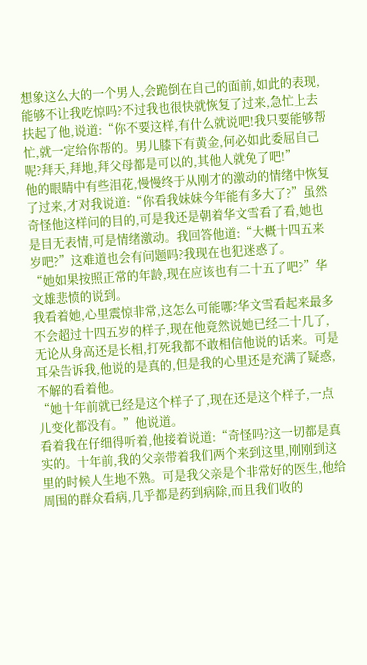想象这么大的一个男人,会跪倒在自己的面前,如此的表现,能够不让我吃惊吗?不过我也很快就恢复了过来,急忙上去扶起了他,说道:“你不要这样,有什么就说吧!我只要能够帮忙,就一定给你帮的。男儿膝下有黄金,何必如此委屈自己呢?拜天,拜地,拜父母都是可以的,其他人就免了吧!”
他的眼睛中有些泪花,慢慢终于从刚才的激动的情绪中恢复了过来,才对我说道:“你看我妹妹今年能有多大了?”虽然奇怪他这样问的目的,可是我还是朝着华文雪看了看,她也是目无表情,可是情绪激动。我回答他道:“大概十四五来岁吧?”这难道也会有问题吗?我现在也犯迷惑了。
“她如果按照正常的年龄,现在应该也有二十五了吧?”华文雄悲愤的说到。
我看着她,心里震惊非常,这怎么可能哪?华文雪看起来最多不会超过十四五岁的样子,现在他竟然说她已经二十几了,无论从身高还是长相,打死我都不敢相信他说的话来。可是耳朵告诉我,他说的是真的,但是我的心里还是充满了疑惑,不解的看着他。
“她十年前就已经是这个样子了,现在还是这个样子,一点儿变化都没有。”他说道。
看着我在仔细得听着,他接着说道:“奇怪吗?这一切都是真实的。十年前,我的父亲带着我们两个来到这里,刚刚到这里的时候人生地不熟。可是我父亲是个非常好的医生,他给周围的群众看病,几乎都是药到病除,而且我们收的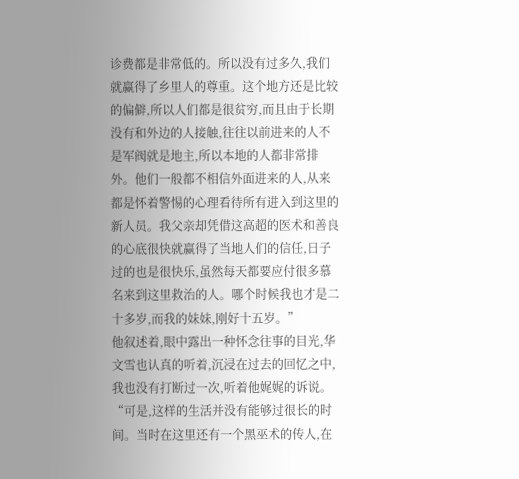诊费都是非常低的。所以没有过多久,我们就赢得了乡里人的尊重。这个地方还是比较的偏僻,所以人们都是很贫穷,而且由于长期没有和外边的人接触,往往以前进来的人不是军阀就是地主,所以本地的人都非常排外。他们一般都不相信外面进来的人,从来都是怀着警惕的心理看待所有进入到这里的新人员。我父亲却凭借这高超的医术和善良的心底很快就赢得了当地人们的信任,日子过的也是很快乐,虽然每天都要应付很多慕名来到这里救治的人。哪个时候我也才是二十多岁,而我的妹妹,刚好十五岁。”
他叙述着,眼中露出一种怀念往事的目光,华文雪也认真的听着,沉浸在过去的回忆之中,我也没有打断过一次,听着他娓娓的诉说。
“可是,这样的生活并没有能够过很长的时间。当时在这里还有一个黑巫术的传人,在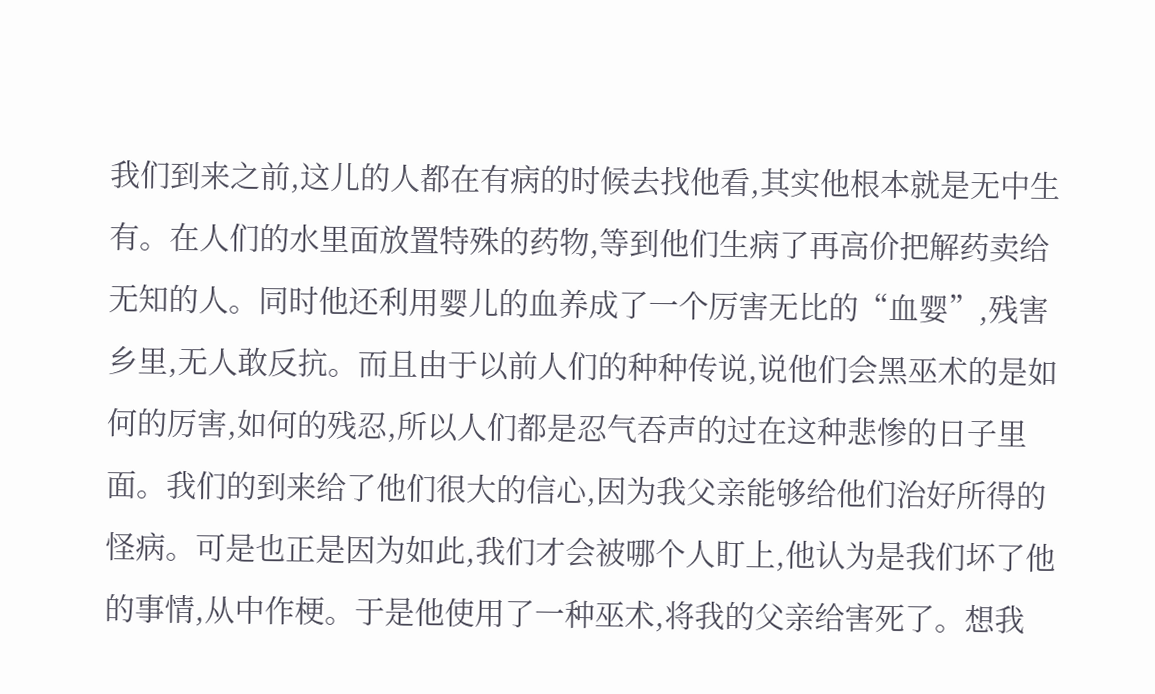我们到来之前,这儿的人都在有病的时候去找他看,其实他根本就是无中生有。在人们的水里面放置特殊的药物,等到他们生病了再高价把解药卖给无知的人。同时他还利用婴儿的血养成了一个厉害无比的“血婴”,残害乡里,无人敢反抗。而且由于以前人们的种种传说,说他们会黑巫术的是如何的厉害,如何的残忍,所以人们都是忍气吞声的过在这种悲惨的日子里面。我们的到来给了他们很大的信心,因为我父亲能够给他们治好所得的怪病。可是也正是因为如此,我们才会被哪个人盯上,他认为是我们坏了他的事情,从中作梗。于是他使用了一种巫术,将我的父亲给害死了。想我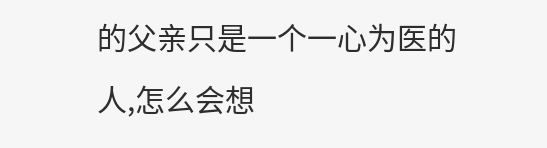的父亲只是一个一心为医的人,怎么会想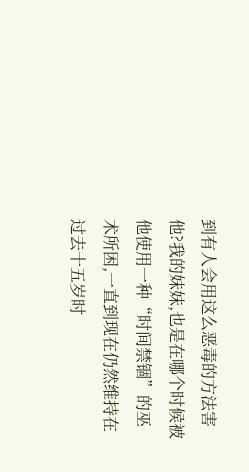到有人会用这么恶毒的方法害他?我的妹妹,也是在哪个时候被他使用一种“时间禁锢”的巫术所困,一直到现在仍然维持在过去十五岁时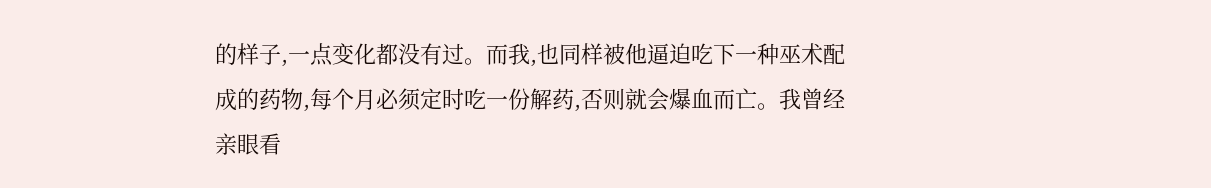的样子,一点变化都没有过。而我,也同样被他逼迫吃下一种巫术配成的药物,每个月必须定时吃一份解药,否则就会爆血而亡。我曾经亲眼看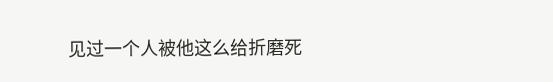见过一个人被他这么给折磨死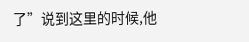了”说到这里的时候,他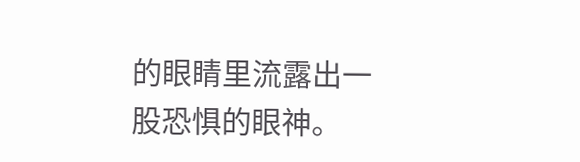的眼睛里流露出一股恐惧的眼神。